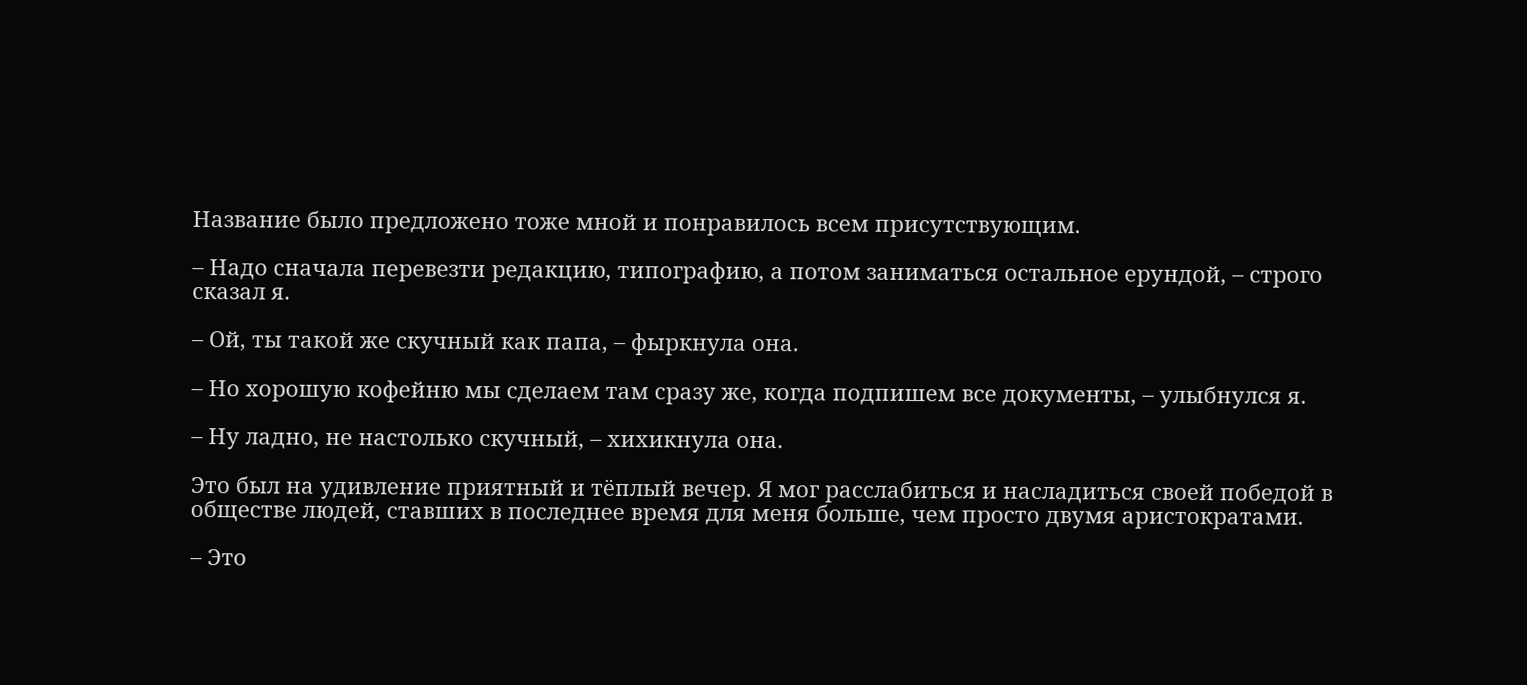Название было предложено тоже мной и понравилось всем присутствующим.

– Надо сначала перевезти редакцию, типографию, а потом заниматься остальное ерундой, – строго сказал я.

– Ой, ты такой же скучный как папа, – фыркнула она.

– Но хорошую кофейню мы сделаем там сразу же, когда подпишем все документы, – улыбнулся я.

– Ну ладно, не настолько скучный, – хихикнула она.

Это был на удивление приятный и тёплый вечер. Я мог расслабиться и насладиться своей победой в обществе людей, ставших в последнее время для меня больше, чем просто двумя аристократами.

– Это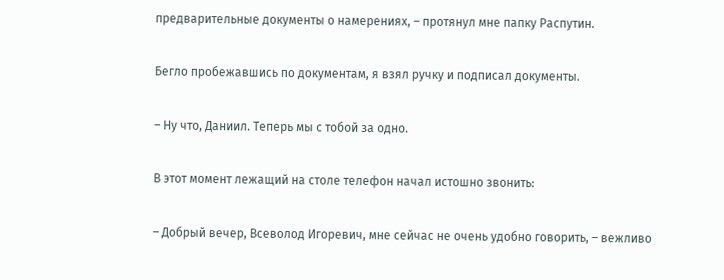предварительные документы о намерениях, – протянул мне папку Распутин.

Бегло пробежавшись по документам, я взял ручку и подписал документы.

– Ну что, Даниил. Теперь мы с тобой за одно.

В этот момент лежащий на столе телефон начал истошно звонить:

– Добрый вечер, Всеволод Игоревич, мне сейчас не очень удобно говорить, – вежливо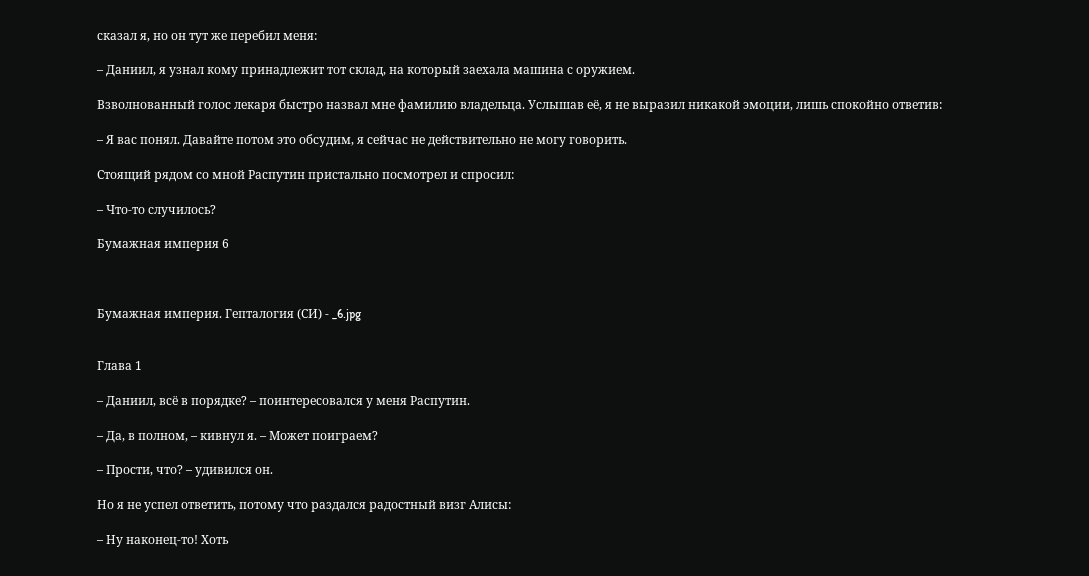сказал я, но он тут же перебил меня:

– Даниил, я узнал кому принадлежит тот склад, на который заехала машина с оружием.

Взволнованный голос лекаря быстро назвал мне фамилию владельца. Услышав её, я не выразил никакой эмоции, лишь спокойно ответив:

– Я вас понял. Давайте потом это обсудим, я сейчас не действительно не могу говорить.

Стоящий рядом со мной Распутин пристально посмотрел и спросил:

– Что‑то случилось?

Бумажная империя 6



Бумажная империя. Гепталогия (СИ) - _6.jpg


Глава 1

– Даниил, всё в порядке? – поинтересовался у меня Распутин.

– Да, в полном, – кивнул я. – Может поиграем?

– Прости, что? – удивился он.

Но я не успел ответить, потому что раздался радостный визг Алисы:

– Ну наконец‑то! Хоть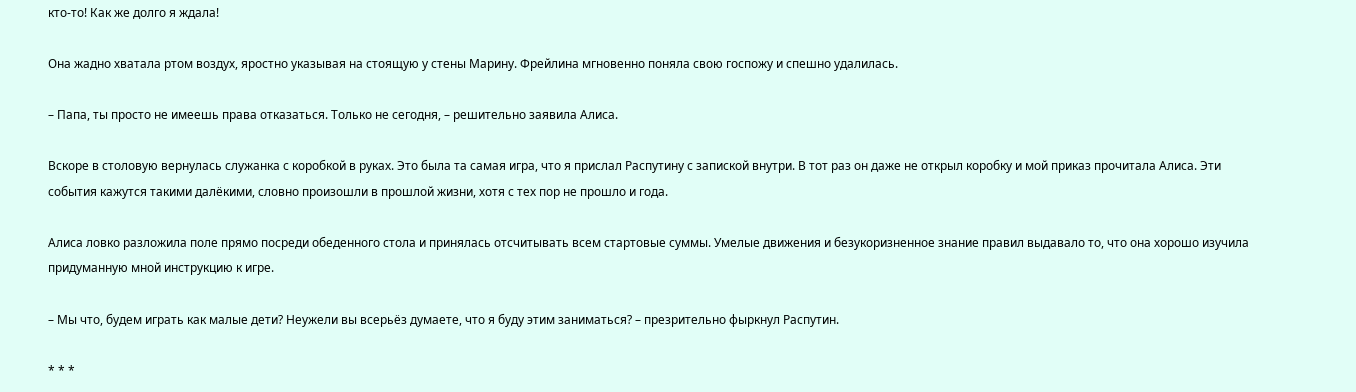кто‑то! Как же долго я ждала!

Она жадно хватала ртом воздух, яростно указывая на стоящую у стены Марину. Фрейлина мгновенно поняла свою госпожу и спешно удалилась.

– Папа, ты просто не имеешь права отказаться. Только не сегодня, – решительно заявила Алиса.

Вскоре в столовую вернулась служанка с коробкой в руках. Это была та самая игра, что я прислал Распутину с запиской внутри. В тот раз он даже не открыл коробку и мой приказ прочитала Алиса. Эти события кажутся такими далёкими, словно произошли в прошлой жизни, хотя с тех пор не прошло и года.

Алиса ловко разложила поле прямо посреди обеденного стола и принялась отсчитывать всем стартовые суммы. Умелые движения и безукоризненное знание правил выдавало то, что она хорошо изучила придуманную мной инструкцию к игре.

– Мы что, будем играть как малые дети? Неужели вы всерьёз думаете, что я буду этим заниматься? – презрительно фыркнул Распутин.

* * *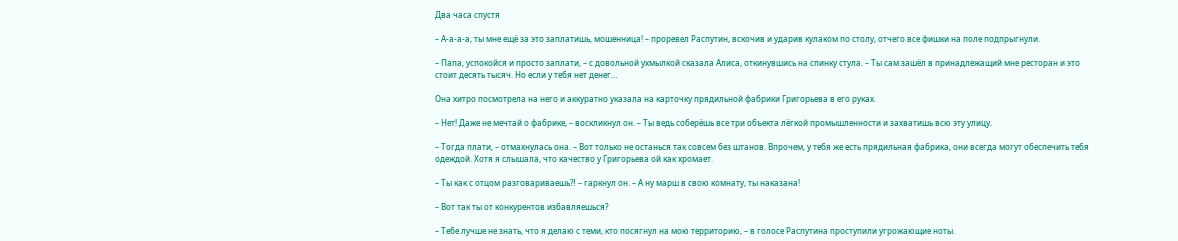Два часа спустя

– А‑а‑а‑а, ты мне ещё за это заплатишь, мошенница! – проревел Распутин, вскочив и ударив кулаком по столу, отчего все фишки на поле подпрыгнули.

– Папа, успокойся и просто заплати, – с довольной ухмылкой сказала Алиса, откинувшись на спинку стула. – Ты сам зашёл в принадлежащий мне ресторан и это стоит десять тысяч. Но если у тебя нет денег…

Она хитро посмотрела на него и аккуратно указала на карточку прядильной фабрики Григорьева в его руках.

– Нет! Даже не мечтай о фабрике, – воскликнул он. – Ты ведь соберёшь все три объекта лёгкой промышленности и захватишь всю эту улицу.

– Тогда плати, – отмахнулась она. – Вот только не останься так совсем без штанов. Впрочем, у тебя же есть прядильная фабрика, они всегда могут обеспечить тебя одеждой. Хотя я слышала, что качество у Григорьева ой как хромает.

– Ты как с отцом разговариваешь⁈ – гаркнул он. – А ну марш в свою комнату, ты наказана!

– Вот так ты от конкурентов избавляешься?

– Тебе лучше не знать, что я делаю с теми, кто посягнул на мою территорию, – в голосе Распутина проступили угрожающие ноты.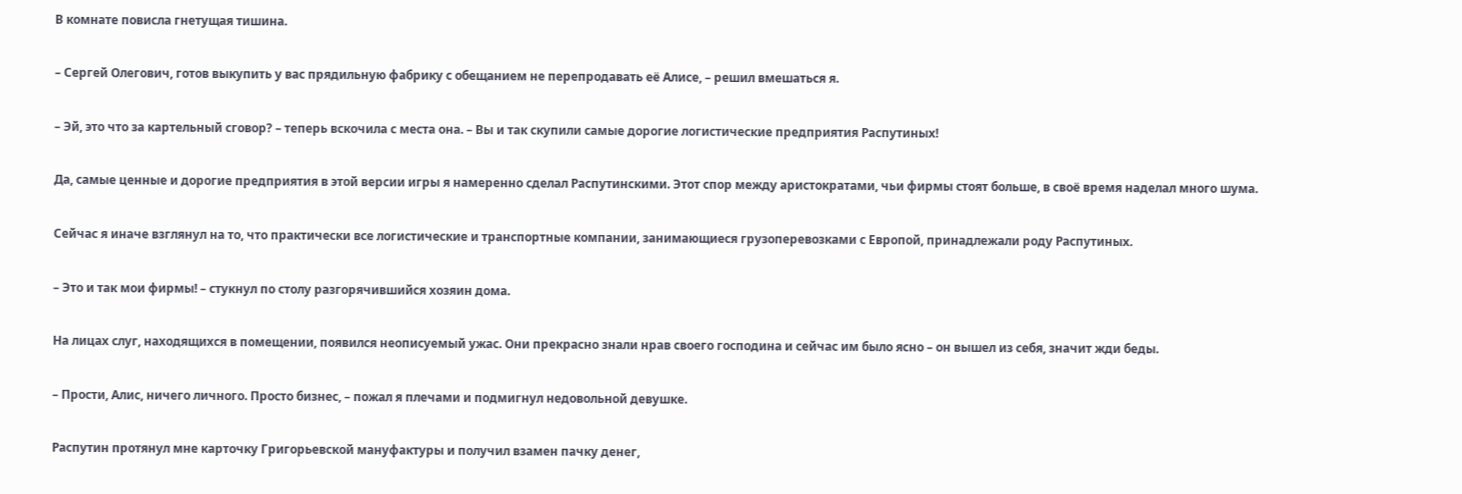В комнате повисла гнетущая тишина.

– Сергей Олегович, готов выкупить у вас прядильную фабрику с обещанием не перепродавать её Алисе, – решил вмешаться я.

– Эй, это что за картельный сговор? – теперь вскочила с места она. – Вы и так скупили самые дорогие логистические предприятия Распутиных!

Да, самые ценные и дорогие предприятия в этой версии игры я намеренно сделал Распутинскими. Этот спор между аристократами, чьи фирмы стоят больше, в своё время наделал много шума.

Сейчас я иначе взглянул на то, что практически все логистические и транспортные компании, занимающиеся грузоперевозками с Европой, принадлежали роду Распутиных.

– Это и так мои фирмы! – стукнул по столу разгорячившийся хозяин дома.

На лицах слуг, находящихся в помещении, появился неописуемый ужас. Они прекрасно знали нрав своего господина и сейчас им было ясно – он вышел из себя, значит жди беды.

– Прости, Алис, ничего личного. Просто бизнес, – пожал я плечами и подмигнул недовольной девушке.

Распутин протянул мне карточку Григорьевской мануфактуры и получил взамен пачку денег,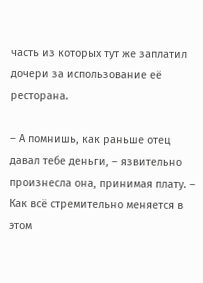часть из которых тут же заплатил дочери за использование её ресторана.

– А помнишь, как раньше отец давал тебе деньги, – язвительно произнесла она, принимая плату. – Как всё стремительно меняется в этом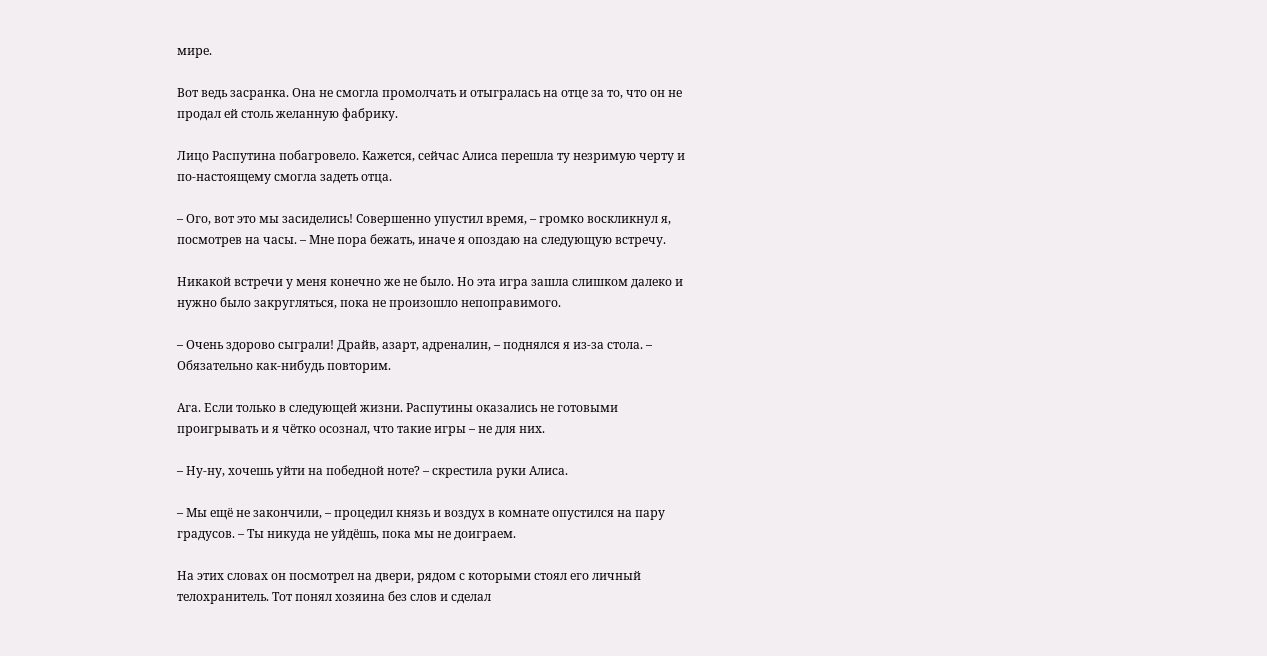мире.

Вот ведь засранка. Она не смогла промолчать и отыгралась на отце за то, что он не продал ей столь желанную фабрику.

Лицо Распутина побагровело. Кажется, сейчас Алиса перешла ту незримую черту и по‑настоящему смогла задеть отца.

– Ого, вот это мы засиделись! Совершенно упустил время, – громко воскликнул я, посмотрев на часы. – Мне пора бежать, иначе я опоздаю на следующую встречу.

Никакой встречи у меня конечно же не было. Но эта игра зашла слишком далеко и нужно было закругляться, пока не произошло непоправимого.

– Очень здорово сыграли! Драйв, азарт, адреналин, – поднялся я из‑за стола. – Обязательно как‑нибудь повторим.

Ага. Если только в следующей жизни. Распутины оказались не готовыми проигрывать и я чётко осознал, что такие игры – не для них.

– Ну‑ну, хочешь уйти на победной ноте? – скрестила руки Алиса.

– Мы ещё не закончили, – процедил князь и воздух в комнате опустился на пару градусов. – Ты никуда не уйдёшь, пока мы не доиграем.

На этих словах он посмотрел на двери, рядом с которыми стоял его личный телохранитель. Тот понял хозяина без слов и сделал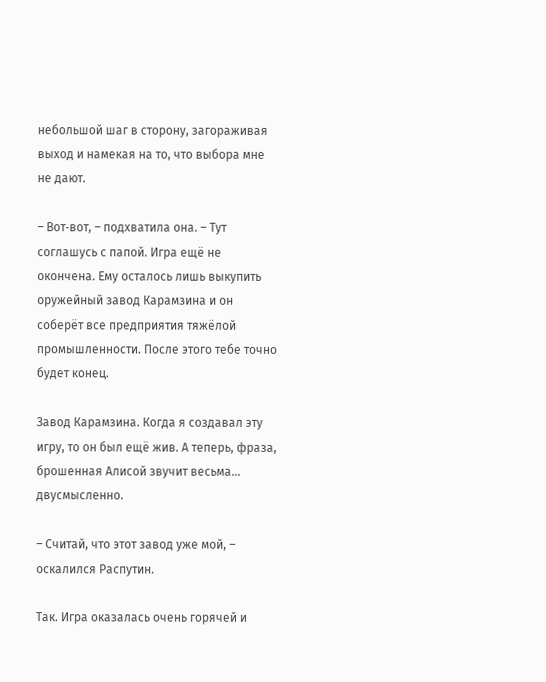небольшой шаг в сторону, загораживая выход и намекая на то, что выбора мне не дают.

– Вот‑вот, – подхватила она. – Тут соглашусь с папой. Игра ещё не окончена. Ему осталось лишь выкупить оружейный завод Карамзина и он соберёт все предприятия тяжёлой промышленности. После этого тебе точно будет конец.

Завод Карамзина. Когда я создавал эту игру, то он был ещё жив. А теперь, фраза, брошенная Алисой звучит весьма… двусмысленно.

– Считай, что этот завод уже мой, – оскалился Распутин.

Так. Игра оказалась очень горячей и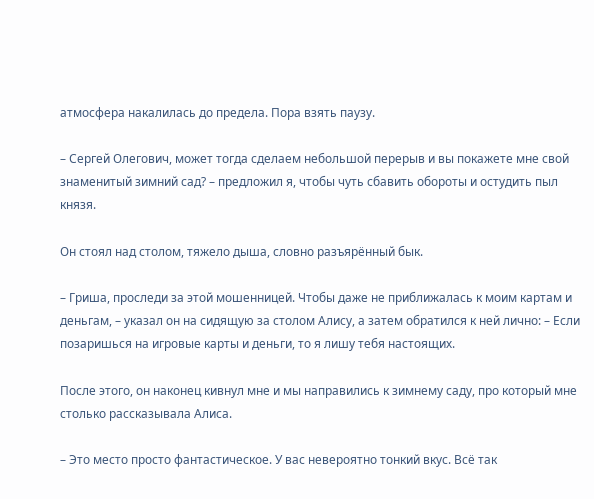атмосфера накалилась до предела. Пора взять паузу.

– Сергей Олегович, может тогда сделаем небольшой перерыв и вы покажете мне свой знаменитый зимний сад? – предложил я, чтобы чуть сбавить обороты и остудить пыл князя.

Он стоял над столом, тяжело дыша, словно разъярённый бык.

– Гриша, проследи за этой мошенницей. Чтобы даже не приближалась к моим картам и деньгам, – указал он на сидящую за столом Алису, а затем обратился к ней лично: – Если позаришься на игровые карты и деньги, то я лишу тебя настоящих.

После этого, он наконец кивнул мне и мы направились к зимнему саду, про который мне столько рассказывала Алиса.

– Это место просто фантастическое. У вас невероятно тонкий вкус. Всё так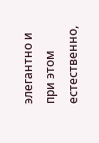элегантно и при этом естественно,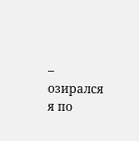– озирался я по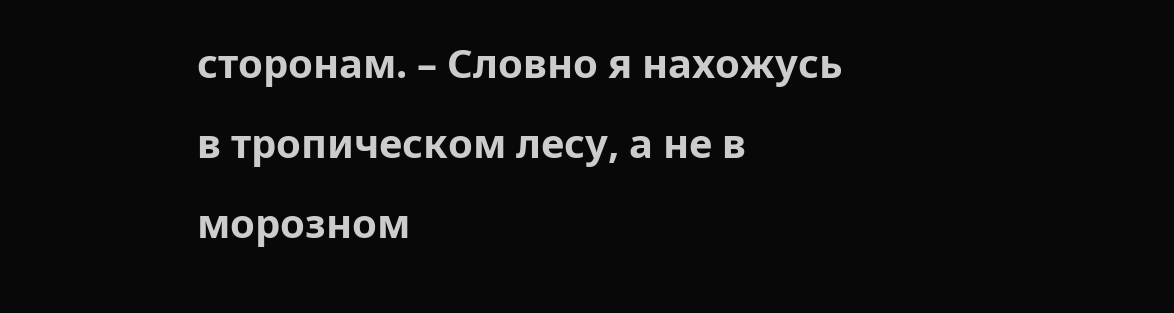сторонам. – Словно я нахожусь в тропическом лесу, а не в морозном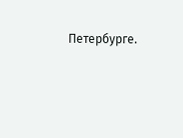Петербурге.